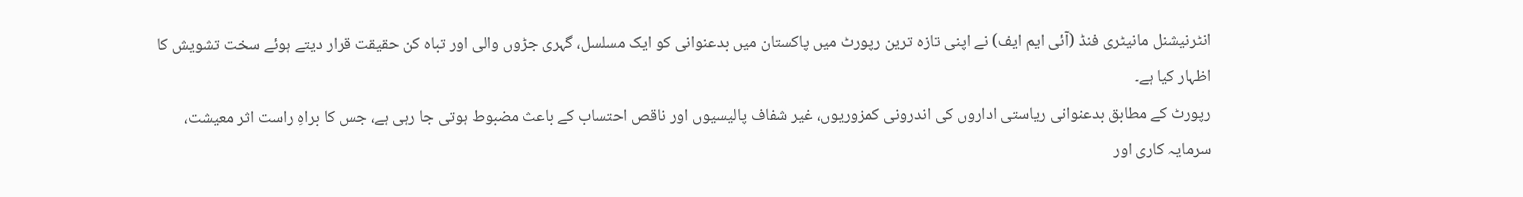انٹرنیشنل مانیٹری فنڈ (آئی ایم ایف) نے اپنی تازہ ترین رپورٹ میں پاکستان میں بدعنوانی کو ایک مسلسل، گہری جڑوں والی اور تباہ کن حقیقت قرار دیتے ہوئے سخت تشویش کا اظہار کیا ہے۔
رپورٹ کے مطابق بدعنوانی ریاستی اداروں کی اندرونی کمزوریوں، غیر شفاف پالیسیوں اور ناقص احتساب کے باعث مضبوط ہوتی جا رہی ہے، جس کا براہِ راست اثر معیشت، سرمایہ کاری اور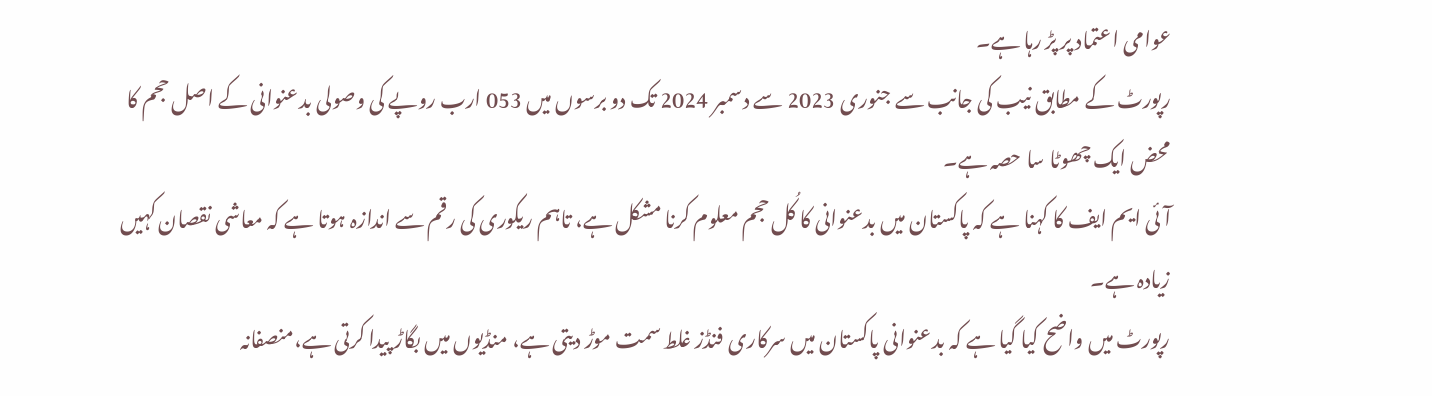عوامی اعتماد پر پڑ رہا ہے۔
رپورٹ کے مطابق نیب کی جانب سے جنوری 2023 سے دسمبر 2024 تک دو برسوں میں 053 ارب روپے کی وصولی بدعنوانی کے اصل حجم کا محض ایک چھوٹا سا حصہ ہے۔
آئی ایم ایف کا کہنا ہے کہ پاکستان میں بدعنوانی کا کُل حجم معلوم کرنا مشکل ہے، تاہم ریکوری کی رقم سے اندازہ ہوتا ہے کہ معاشی نقصان کہیں زیادہ ہے۔
رپورٹ میں واضح کیا گیا ہے کہ بدعنوانی پاکستان میں سرکاری فنڈز غلط سمت موڑ دیتی ہے، منڈیوں میں بگاڑ پیدا کرتی ہے،منصفانہ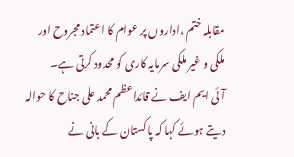مقابلہ ختم ،اداروں پر عوام کا اعتماد مجروح اور ملکی و غیر ملکی سرمایہ کاری کو محدود کرتی ہے۔
آئی ایم ایف نے قائداعظم محمد علی جناح کا حوالہ دیتے ہوئے کہا کہ پاکستان کے بانی نے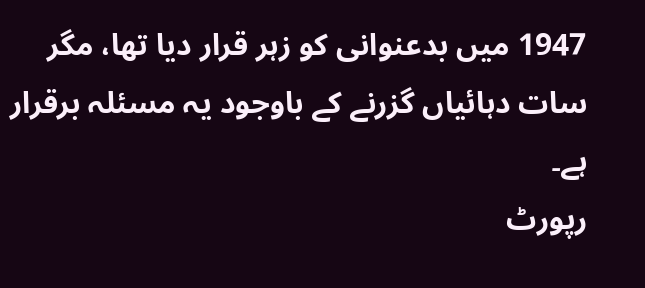1947 میں بدعنوانی کو زہر قرار دیا تھا، مگر سات دہائیاں گزرنے کے باوجود یہ مسئلہ برقرار ہے۔
رپورٹ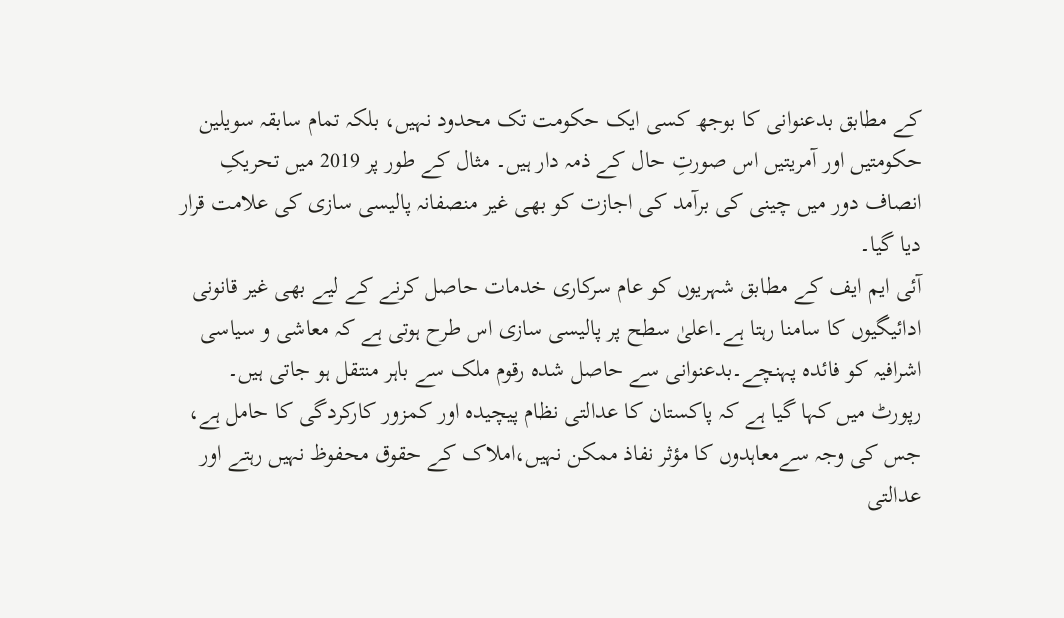کے مطابق بدعنوانی کا بوجھ کسی ایک حکومت تک محدود نہیں، بلکہ تمام سابقہ سویلین حکومتیں اور آمریتیں اس صورتِ حال کے ذمہ دار ہیں۔ مثال کے طور پر 2019 میں تحریکِ انصاف دور میں چینی کی برآمد کی اجازت کو بھی غیر منصفانہ پالیسی سازی کی علامت قرار دیا گیا۔
آئی ایم ایف کے مطابق شہریوں کو عام سرکاری خدمات حاصل کرنے کے لیے بھی غیر قانونی ادائیگیوں کا سامنا رہتا ہے۔اعلیٰ سطح پر پالیسی سازی اس طرح ہوتی ہے کہ معاشی و سیاسی اشرافیہ کو فائدہ پہنچے۔بدعنوانی سے حاصل شدہ رقوم ملک سے باہر منتقل ہو جاتی ہیں۔
رپورٹ میں کہا گیا ہے کہ پاکستان کا عدالتی نظام پیچیدہ اور کمزور کارکردگی کا حامل ہے، جس کی وجہ سےمعاہدوں کا مؤثر نفاذ ممکن نہیں،املاک کے حقوق محفوظ نہیں رہتے اور عدالتی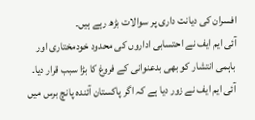افسران کی دیانت داری پر سوالات بڑھ رہے ہیں۔
آئی ایم ایف نے احتسابی اداروں کی محدود خودمختاری اور باہمی انتشار کو بھی بدعنوانی کے فروغ کا بڑا سبب قرار دیا۔
آئی ایم ایف نے زور دیا ہے کہ اگر پاکستان آئندہ پانچ برس میں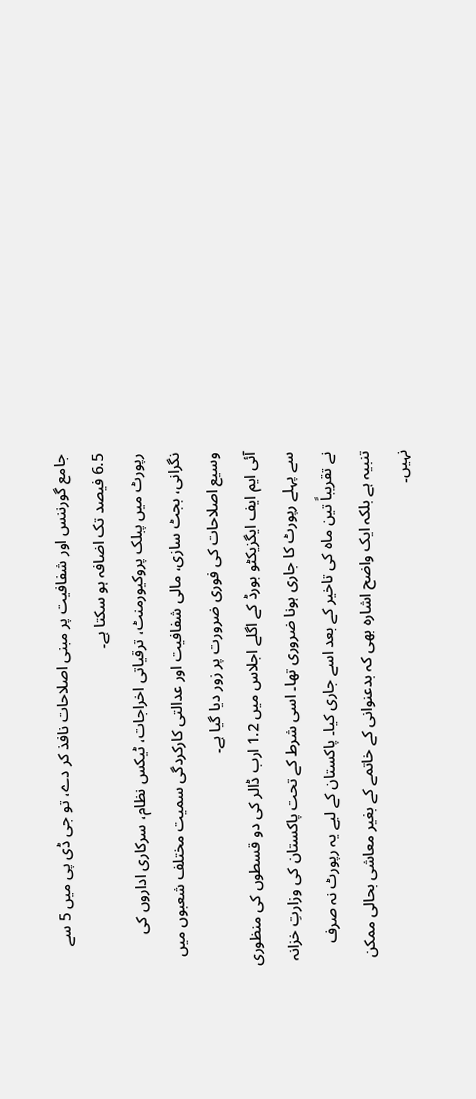جامع گورننس اور شفافیت پر مبنی اصلاحات نافذ کر دے، تو جی ڈی پی میں 5 سے 6.5 فیصد تک اضافہ ہو سکتا ہے۔
رپورٹ میں پبلک پروکیورمنٹ، ترقیاتی اخراجات، ٹیکس نظام، سرکاری اداروں کی نگرانی، بجٹ سازی، مالی شفافیت اور عدالتی کارکردگی سمیت مختلف شعبوں میں وسیع اصلاحات کی فوری ضرورت پر زور دیا گیا ہے۔
آئی ایم ایف ایگزیکٹو بورڈ کے اگلے اجلاس میں 1.2 ارب ڈالر کی دو قسطوں کی منظوری سے پہلے رپورٹ کا جاری ہونا ضروری تھا۔ اسی شرط کے تحت پاکستان کی وزارتِ خزانہ نے تقریباً تین ماہ کی تاخیر کے بعد اسے جاری کیا۔ پاکستان کے لیے یہ رپورٹ نہ صرف تنبیہ ہے بلکہ ایک واضح اشارہ بھی کہ بدعنوانی کے خاتمے کے بغیر معاشی بحالی ممکن نہیں۔